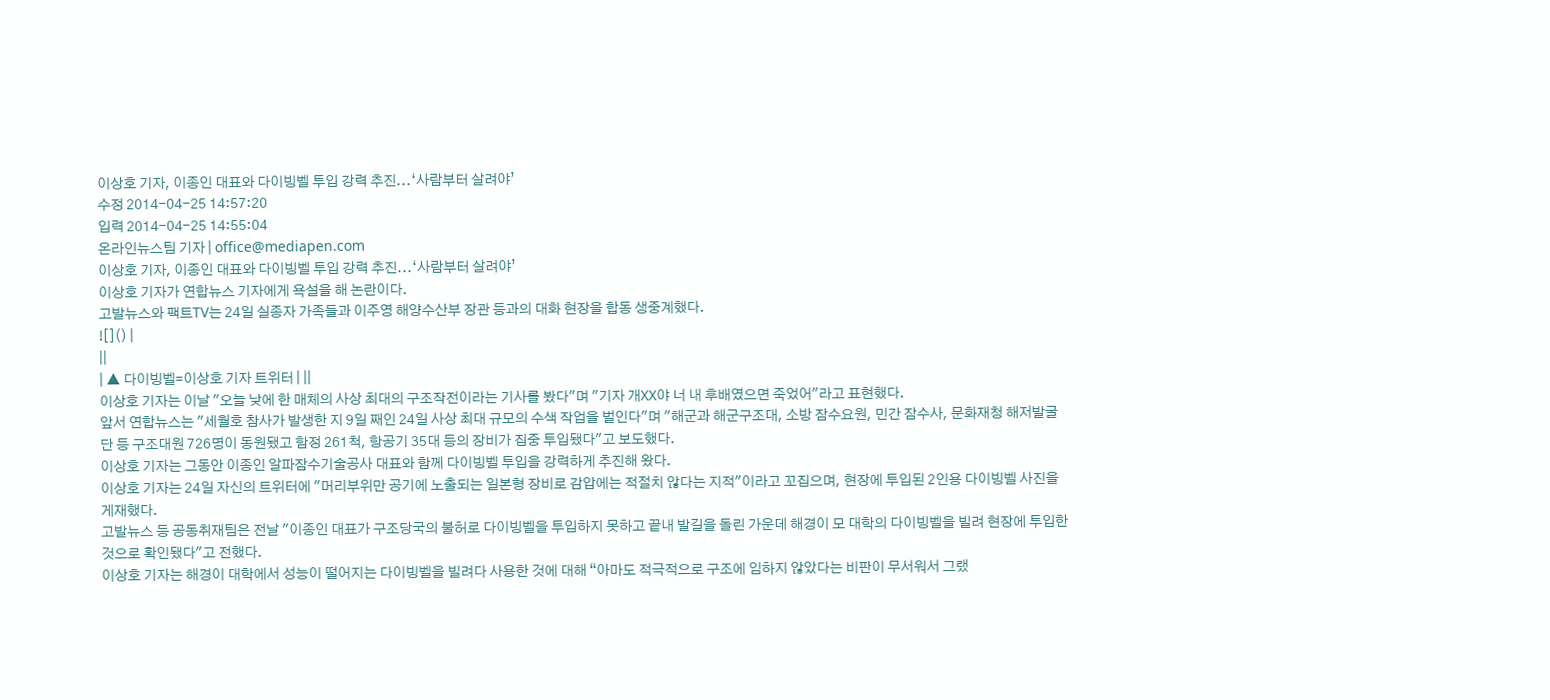이상호 기자, 이종인 대표와 다이빙벨 투입 강력 추진...‘사람부터 살려야’
수정 2014-04-25 14:57:20
입력 2014-04-25 14:55:04
온라인뉴스팀 기자 | office@mediapen.com
이상호 기자, 이종인 대표와 다이빙벨 투입 강력 추진...‘사람부터 살려야’
이상호 기자가 연합뉴스 기자에게 욕설을 해 논란이다.
고발뉴스와 팩트TV는 24일 실종자 가족들과 이주영 해양수산부 장관 등과의 대화 현장을 합동 생중계했다.
![]() |
||
| ▲ 다이빙벨=이상호 기자 트위터 | ||
이상호 기자는 이날 "오늘 낮에 한 매체의 사상 최대의 구조작전이라는 기사를 봤다"며 "기자 개XX야 너 내 후배였으면 죽었어"라고 표현했다.
앞서 연합뉴스는 "세월호 참사가 발생한 지 9일 째인 24일 사상 최대 규모의 수색 작업을 벌인다"며 "해군과 해군구조대, 소방 잠수요원, 민간 잠수사, 문화재청 해저발굴단 등 구조대원 726명이 동원됐고 함정 261척, 항공기 35대 등의 장비가 집중 투입됐다"고 보도했다.
이상호 기자는 그동안 이종인 알파잠수기술공사 대표와 함께 다이빙벨 투입을 강력하게 추진해 왔다.
이상호 기자는 24일 자신의 트위터에 "머리부위만 공기에 노출되는 일본형 장비로 감압에는 적절치 않다는 지적"이라고 꼬집으며, 현장에 투입된 2인용 다이빙벨 사진을 게재했다.
고발뉴스 등 공동취재팀은 전날 "이종인 대표가 구조당국의 불허로 다이빙벨을 투입하지 못하고 끝내 발길을 돌린 가운데 해경이 모 대학의 다이빙벨을 빌려 현장에 투입한 것으로 확인됐다"고 전했다.
이상호 기자는 해경이 대학에서 성능이 떨어지는 다이빙벨을 빌려다 사용한 것에 대해 “아마도 적극적으로 구조에 임하지 않았다는 비판이 무서워서 그랬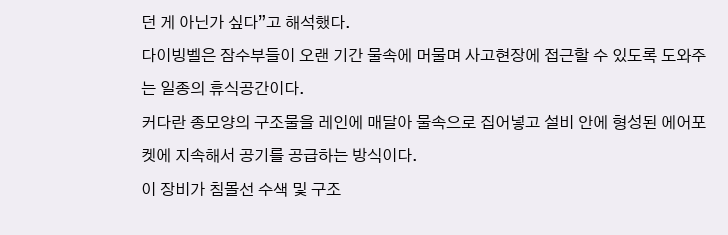던 게 아닌가 싶다”고 해석했다.
다이빙벨은 잠수부들이 오랜 기간 물속에 머물며 사고현장에 접근할 수 있도록 도와주는 일종의 휴식공간이다.
커다란 종모양의 구조물을 레인에 매달아 물속으로 집어넣고 설비 안에 형성된 에어포켓에 지속해서 공기를 공급하는 방식이다.
이 장비가 침몰선 수색 및 구조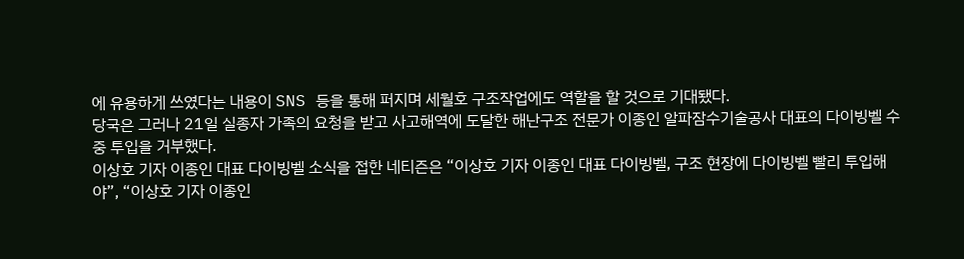에 유용하게 쓰였다는 내용이 SNS 등을 통해 퍼지며 세월호 구조작업에도 역할을 할 것으로 기대됐다.
당국은 그러나 21일 실종자 가족의 요청을 받고 사고해역에 도달한 해난구조 전문가 이종인 알파잠수기술공사 대표의 다이빙벨 수중 투입을 거부했다.
이상호 기자 이종인 대표 다이빙벨 소식을 접한 네티즌은 “이상호 기자 이종인 대표 다이빙벨, 구조 현장에 다이빙벨 빨리 투입해야”, “이상호 기자 이종인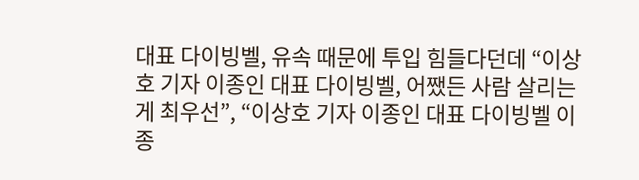대표 다이빙벨, 유속 때문에 투입 힘들다던데 “이상호 기자 이종인 대표 다이빙벨, 어쨌든 사람 살리는 게 최우선”, “이상호 기자 이종인 대표 다이빙벨 이종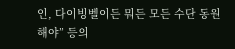인, 다이빙벨이든 뭐든 모든 수단 동원해야” 등의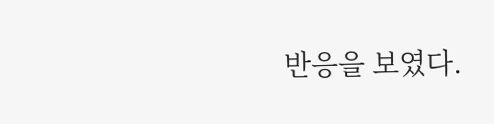반응을 보였다.